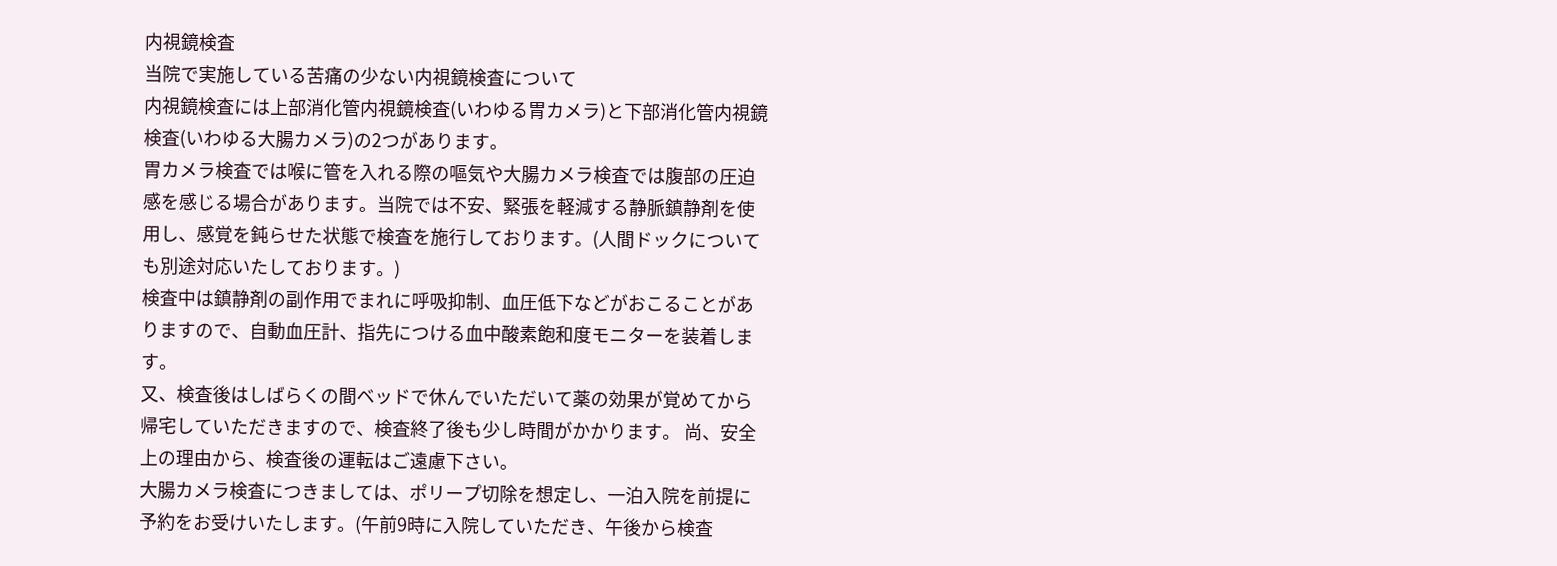内視鏡検査
当院で実施している苦痛の少ない内視鏡検査について
内視鏡検査には上部消化管内視鏡検査(いわゆる胃カメラ)と下部消化管内視鏡検査(いわゆる大腸カメラ)の2つがあります。
胃カメラ検査では喉に管を入れる際の嘔気や大腸カメラ検査では腹部の圧迫感を感じる場合があります。当院では不安、緊張を軽減する静脈鎮静剤を使用し、感覚を鈍らせた状態で検査を施行しております。(人間ドックについても別途対応いたしております。)
検査中は鎮静剤の副作用でまれに呼吸抑制、血圧低下などがおこることがありますので、自動血圧計、指先につける血中酸素飽和度モニターを装着します。
又、検査後はしばらくの間ベッドで休んでいただいて薬の効果が覚めてから帰宅していただきますので、検査終了後も少し時間がかかります。 尚、安全上の理由から、検査後の運転はご遠慮下さい。
大腸カメラ検査につきましては、ポリープ切除を想定し、一泊入院を前提に予約をお受けいたします。(午前9時に入院していただき、午後から検査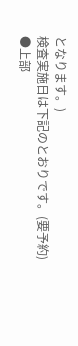となります。)
検査実施日は下記のとおりです。(要予約)
●上部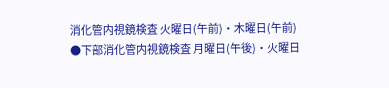消化管内視鏡検査 火曜日(午前)・木曜日(午前)
●下部消化管内視鏡検査 月曜日(午後)・火曜日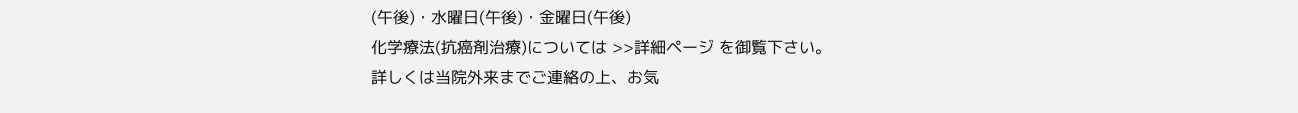(午後)・水曜日(午後)・金曜日(午後)
化学療法(抗癌剤治療)については >>詳細ページ を御覧下さい。
詳しくは当院外来までご連絡の上、お気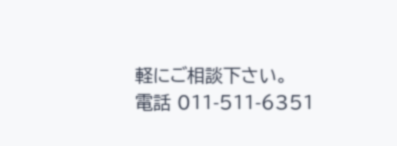軽にご相談下さい。
電話 011-511-6351